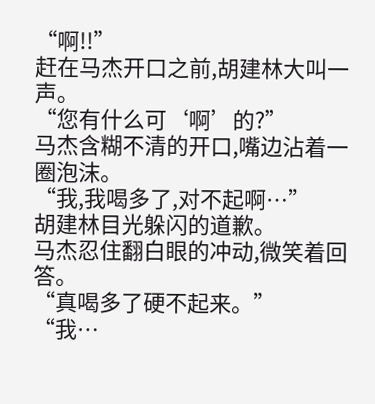“啊!!”
赶在马杰开口之前,胡建林大叫一声。
“您有什么可‘啊’的?”
马杰含糊不清的开口,嘴边沾着一圈泡沫。
“我,我喝多了,对不起啊…”
胡建林目光躲闪的道歉。
马杰忍住翻白眼的冲动,微笑着回答。
“真喝多了硬不起来。”
“我…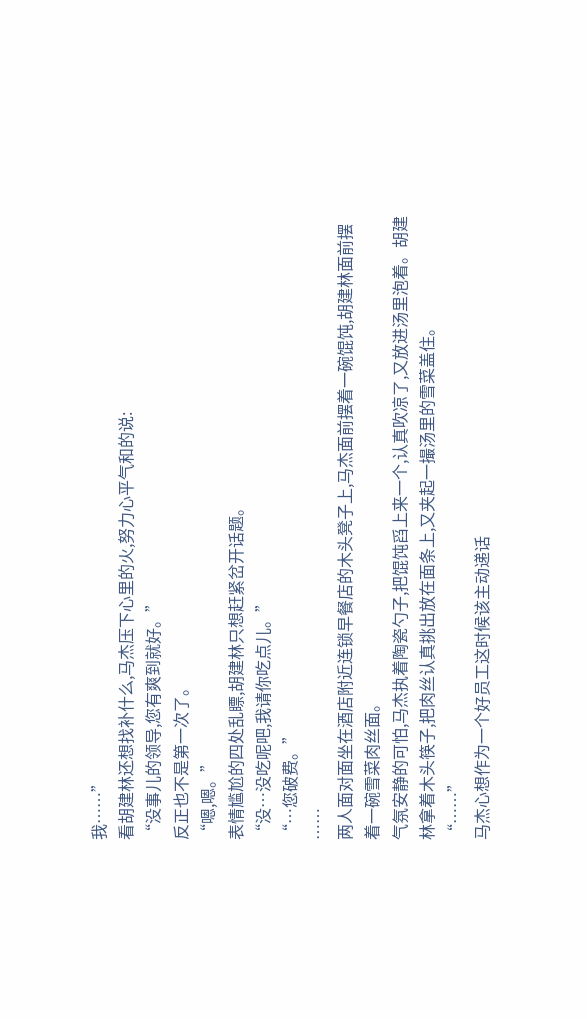我……”
看胡建林还想找补什么,马杰压下心里的火,努力心平气和的说:
“没事儿的领导,您有爽到就好。”
反正也不是第一次了。
“嗯,嗯。”
表情尴尬的四处乱瞟,胡建林只想赶紧岔开话题。
“没…没吃呢吧,我请你吃点儿。”
“…您破费。”
……
两人面对面坐在酒店附近连锁早餐店的木头凳子上,马杰面前摆着一碗馄饨,胡建林面前摆着一碗雪菜肉丝面。
气氛安静的可怕,马杰执着陶瓷勺子,把馄饨舀上来一个,认真吹凉了,又放进汤里泡着。胡建林拿着木头筷子,把肉丝认真挑出放在面条上,又夹起一撮汤里的雪菜盖住。
“……”
马杰心想作为一个好员工这时候该主动递话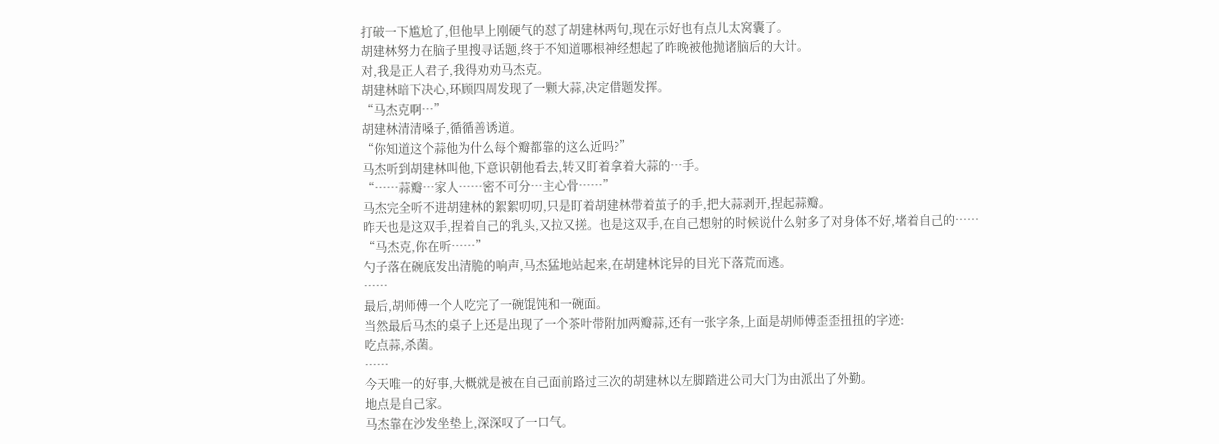打破一下尴尬了,但他早上刚硬气的怼了胡建林两句,现在示好也有点儿太窝囊了。
胡建林努力在脑子里搜寻话题,终于不知道哪根神经想起了昨晚被他抛诸脑后的大计。
对,我是正人君子,我得劝劝马杰克。
胡建林暗下决心,环顾四周发现了一颗大蒜,决定借题发挥。
“马杰克啊…”
胡建林清清嗓子,循循善诱道。
“你知道这个蒜他为什么每个瓣都靠的这么近吗?”
马杰听到胡建林叫他,下意识朝他看去,转又盯着拿着大蒜的…手。
“……蒜瓣…家人……密不可分…主心骨……”
马杰完全听不进胡建林的絮絮叨叨,只是盯着胡建林带着茧子的手,把大蒜剥开,捏起蒜瓣。
昨天也是这双手,捏着自己的乳头,又拉又搓。也是这双手,在自己想射的时候说什么射多了对身体不好,堵着自己的……
“马杰克,你在听……”
勺子落在碗底发出清脆的响声,马杰猛地站起来,在胡建林诧异的目光下落荒而逃。
……
最后,胡师傅一个人吃完了一碗馄饨和一碗面。
当然最后马杰的桌子上还是出现了一个茶叶带附加两瓣蒜,还有一张字条,上面是胡师傅歪歪扭扭的字迹:
吃点蒜,杀菌。
……
今天唯一的好事,大概就是被在自己面前路过三次的胡建林以左脚踏进公司大门为由派出了外勤。
地点是自己家。
马杰靠在沙发坐垫上,深深叹了一口气。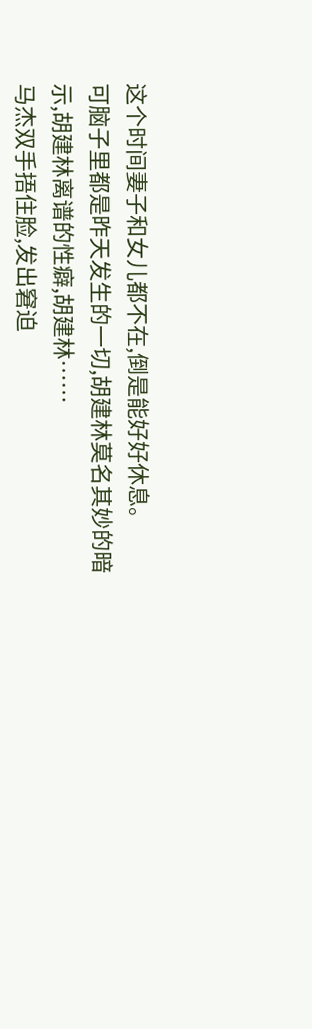这个时间妻子和女儿都不在,倒是能好好休息。
可脑子里都是昨天发生的一切,胡建林莫名其妙的暗示,胡建林离谱的性癖,胡建林……
马杰双手捂住脸,发出窘迫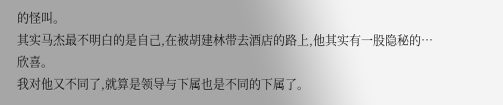的怪叫。
其实马杰最不明白的是自己,在被胡建林带去酒店的路上,他其实有一股隐秘的…欣喜。
我对他又不同了,就算是领导与下属也是不同的下属了。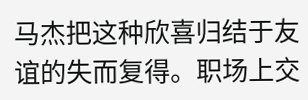马杰把这种欣喜归结于友谊的失而复得。职场上交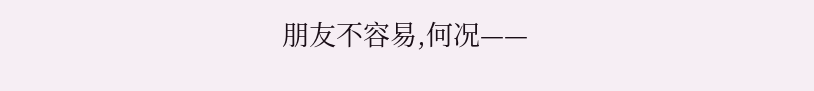朋友不容易,何况——